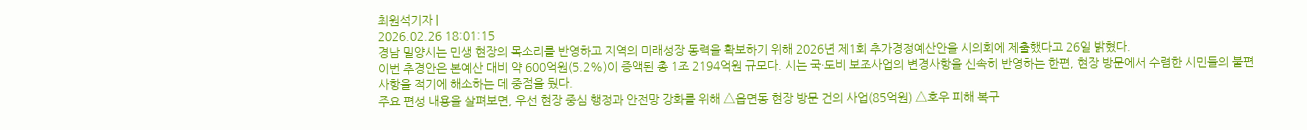최원석기자 |
2026.02.26 18:01:15
경남 밀양시는 민생 현장의 목소리를 반영하고 지역의 미래성장 동력을 확보하기 위해 2026년 제1회 추가경정예산안을 시의회에 제출했다고 26일 밝혔다.
이번 추경안은 본예산 대비 약 600억원(5.2%)이 증액된 총 1조 2194억원 규모다. 시는 국·도비 보조사업의 변경사항을 신속히 반영하는 한편, 현장 방문에서 수렴한 시민들의 불편 사항을 적기에 해소하는 데 중점을 뒀다.
주요 편성 내용을 살펴보면, 우선 현장 중심 행정과 안전망 강화를 위해 △읍면동 현장 방문 건의 사업(85억원) △호우 피해 복구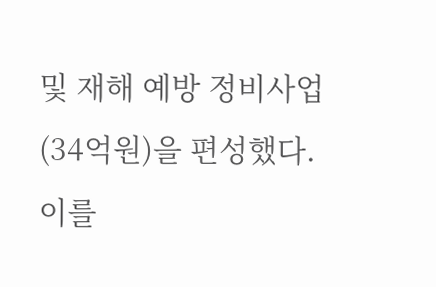및 재해 예방 정비사업(34억원)을 편성했다. 이를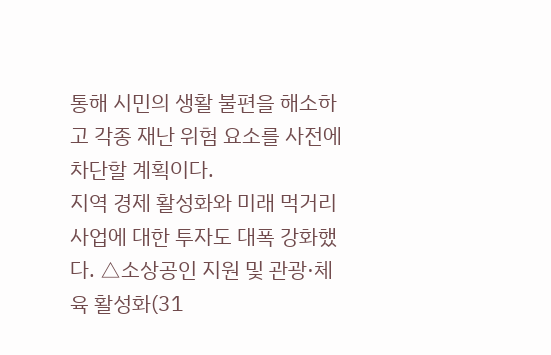통해 시민의 생활 불편을 해소하고 각종 재난 위험 요소를 사전에 차단할 계획이다.
지역 경제 활성화와 미래 먹거리 사업에 대한 투자도 대폭 강화했다. △소상공인 지원 및 관광·체육 활성화(31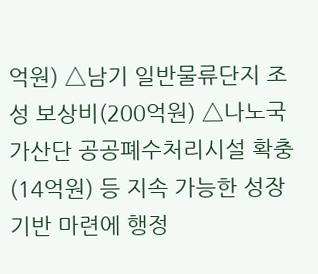억원) △남기 일반물류단지 조성 보상비(200억원) △나노국가산단 공공폐수처리시설 확충(14억원) 등 지속 가능한 성장 기반 마련에 행정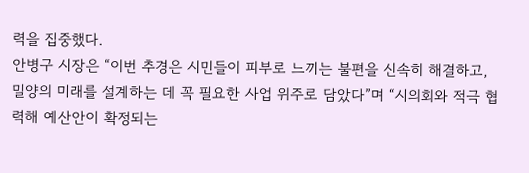력을 집중했다.
안병구 시장은 “이번 추경은 시민들이 피부로 느끼는 불편을 신속히 해결하고, 밀양의 미래를 설계하는 데 꼭 필요한 사업 위주로 담았다”며 “시의회와 적극 협력해 예산안이 확정되는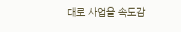대로 사업을 속도감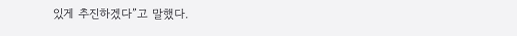있게 추진하겠다”고 말했다.